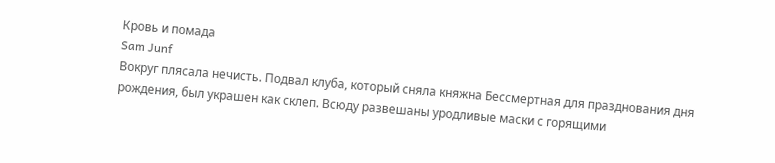Кровь и помада
Sam Junf
Вокруг плясала нечисть. Подвал клуба, который сняла княжна Бессмертная для празднования дня рождения, был украшен как склеп. Всюду развешаны уродливые маски с горящими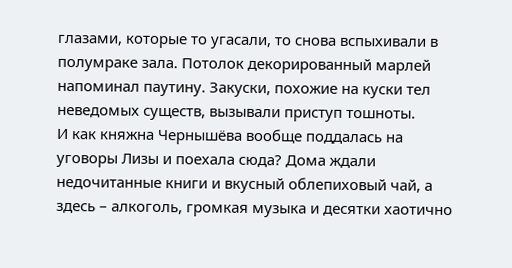глазами, которые то угасали, то снова вспыхивали в полумраке зала. Потолок декорированный марлей напоминал паутину. Закуски, похожие на куски тел неведомых существ, вызывали приступ тошноты.
И как княжна Чернышёва вообще поддалась на уговоры Лизы и поехала сюда? Дома ждали недочитанные книги и вкусный облепиховый чай, а здесь – алкоголь, громкая музыка и десятки хаотично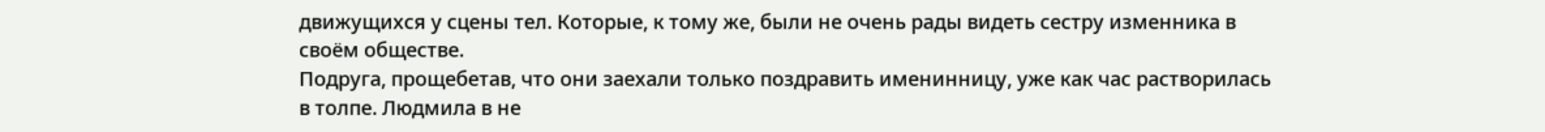движущихся у сцены тел. Которые, к тому же, были не очень рады видеть сестру изменника в своём обществе.
Подруга, прощебетав, что они заехали только поздравить именинницу, уже как час растворилась в толпе. Людмила в не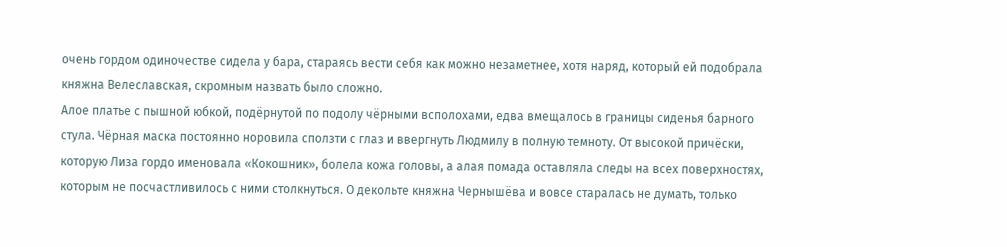очень гордом одиночестве сидела у бара, стараясь вести себя как можно незаметнее, хотя наряд, который ей подобрала княжна Велеславская, скромным назвать было сложно.
Алое платье с пышной юбкой, подёрнутой по подолу чёрными всполохами, едва вмещалось в границы сиденья барного стула. Чёрная маска постоянно норовила сползти с глаз и ввергнуть Людмилу в полную темноту. От высокой причёски, которую Лиза гордо именовала «Кокошник», болела кожа головы, а алая помада оставляла следы на всех поверхностях, которым не посчастливилось с ними столкнуться. О декольте княжна Чернышёва и вовсе старалась не думать, только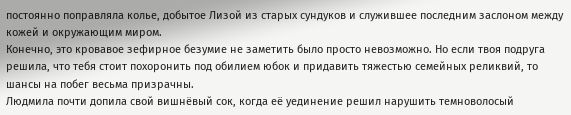постоянно поправляла колье, добытое Лизой из старых сундуков и служившее последним заслоном между кожей и окружающим миром.
Конечно, это кровавое зефирное безумие не заметить было просто невозможно. Но если твоя подруга решила, что тебя стоит похоронить под обилием юбок и придавить тяжестью семейных реликвий, то шансы на побег весьма призрачны.
Людмила почти допила свой вишнёвый сок, когда её уединение решил нарушить темноволосый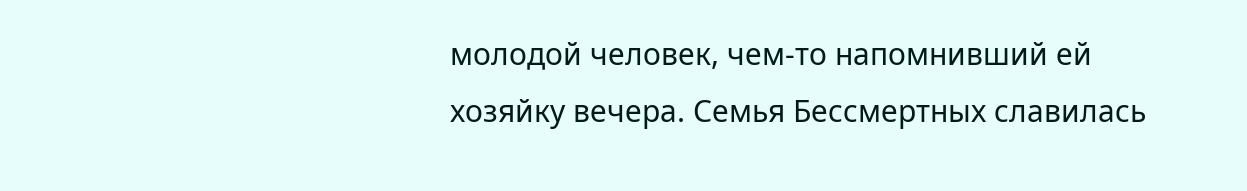молодой человек, чем-то напомнивший ей хозяйку вечера. Семья Бессмертных славилась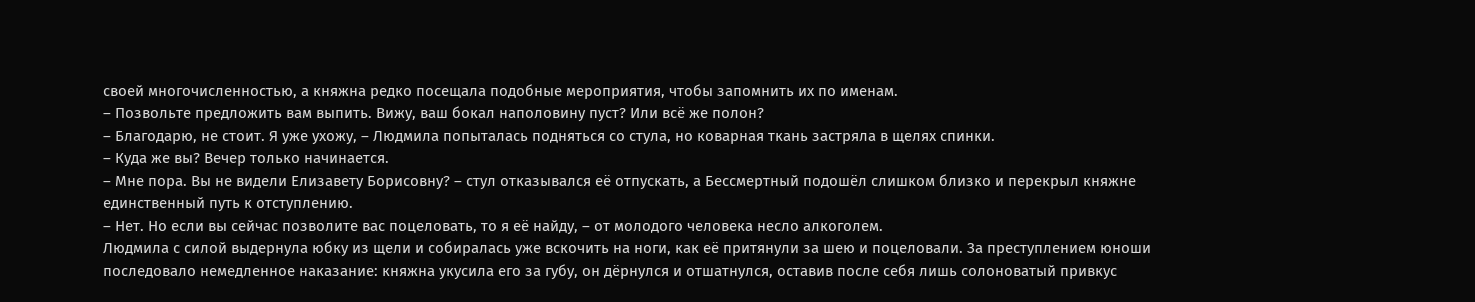своей многочисленностью, а княжна редко посещала подобные мероприятия, чтобы запомнить их по именам.
– Позвольте предложить вам выпить. Вижу, ваш бокал наполовину пуст? Или всё же полон?
– Благодарю, не стоит. Я уже ухожу, – Людмила попыталась подняться со стула, но коварная ткань застряла в щелях спинки.
– Куда же вы? Вечер только начинается.
– Мне пора. Вы не видели Елизавету Борисовну? – стул отказывался её отпускать, а Бессмертный подошёл слишком близко и перекрыл княжне единственный путь к отступлению.
– Нет. Но если вы сейчас позволите вас поцеловать, то я её найду, – от молодого человека несло алкоголем.
Людмила с силой выдернула юбку из щели и собиралась уже вскочить на ноги, как её притянули за шею и поцеловали. За преступлением юноши последовало немедленное наказание: княжна укусила его за губу, он дёрнулся и отшатнулся, оставив после себя лишь солоноватый привкус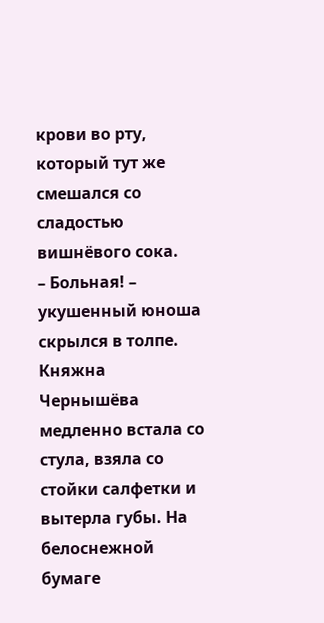крови во рту, который тут же смешался со сладостью вишнёвого сока.
– Больная! – укушенный юноша скрылся в толпе.
Княжна Чернышёва медленно встала со стула, взяла со стойки салфетки и вытерла губы. На белоснежной бумаге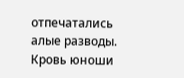отпечатались алые разводы. Кровь юноши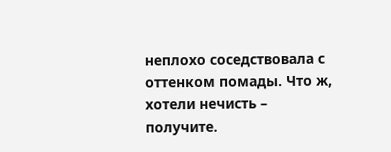неплохо соседствовала с оттенком помады. Что ж, хотели нечисть – получите.